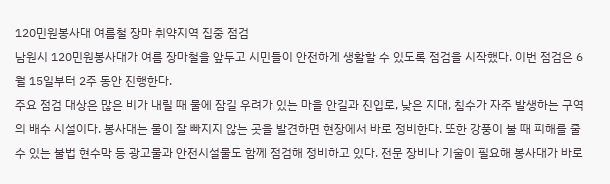120민원봉사대 여름철 장마 취약지역 집중 점검
남원시 120민원봉사대가 여름 장마철을 앞두고 시민들이 안전하게 생활할 수 있도록 점검을 시작했다. 이번 점검은 6월 15일부터 2주 동안 진행한다.
주요 점검 대상은 많은 비가 내릴 때 물에 잠길 우려가 있는 마을 안길과 진입로, 낮은 지대, 침수가 자주 발생하는 구역의 배수 시설이다. 봉사대는 물이 잘 빠지지 않는 곳을 발견하면 현장에서 바로 정비한다. 또한 강풍이 불 때 피해를 줄 수 있는 불법 현수막 등 광고물과 안전시설물도 함께 점검해 정비하고 있다. 전문 장비나 기술이 필요해 봉사대가 바로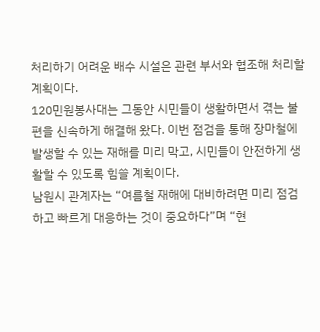처리하기 어려운 배수 시설은 관련 부서와 협조해 처리할 계획이다.
120민원봉사대는 그동안 시민들이 생활하면서 겪는 불편을 신속하게 해결해 왔다. 이번 점검을 통해 장마철에 발생할 수 있는 재해를 미리 막고, 시민들이 안전하게 생활할 수 있도록 힘쓸 계획이다.
남원시 관계자는 “여름철 재해에 대비하려면 미리 점검하고 빠르게 대응하는 것이 중요하다”며 “현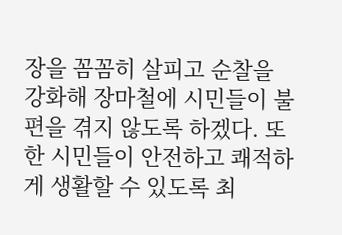장을 꼼꼼히 살피고 순찰을 강화해 장마철에 시민들이 불편을 겪지 않도록 하겠다. 또한 시민들이 안전하고 쾌적하게 생활할 수 있도록 최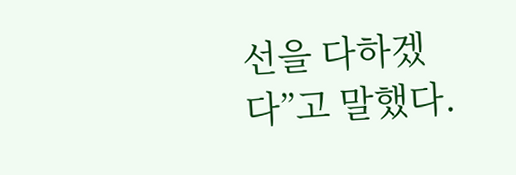선을 다하겠다”고 말했다.